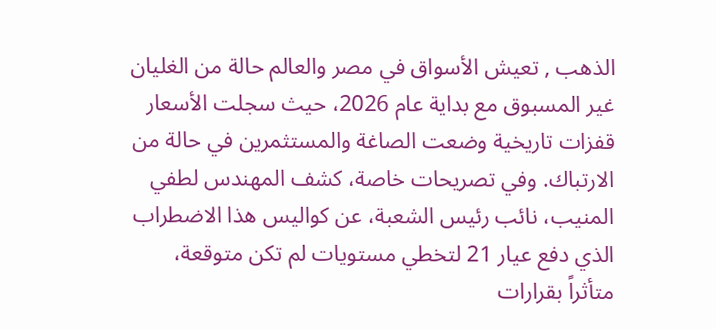الذهب , تعيش الأسواق في مصر والعالم حالة من الغليان غير المسبوق مع بداية عام 2026، حيث سجلت الأسعار قفزات تاريخية وضعت الصاغة والمستثمرين في حالة من الارتباك. وفي تصريحات خاصة، كشف المهندس لطفي المنيب، نائب رئيس الشعبة، عن كواليس هذا الاضطراب الذي دفع عيار 21 لتخطي مستويات لم تكن متوقعة، متأثراً بقرارات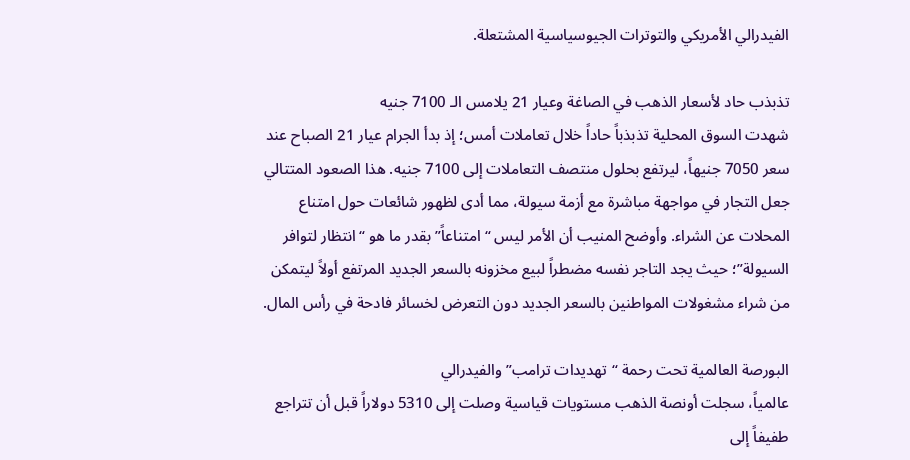الفيدرالي الأمريكي والتوترات الجيوسياسية المشتعلة.

تذبذب حاد لأسعار الذهب في الصاغة وعيار 21 يلامس الـ 7100 جنيه
شهدت السوق المحلية تذبذباً حاداً خلال تعاملات أمس؛ إذ بدأ الجرام عيار 21 الصباح عند سعر 7050 جنيهاً، ليرتفع بحلول منتصف التعاملات إلى 7100 جنيه. هذا الصعود المتتالي جعل التجار في مواجهة مباشرة مع أزمة سيولة، مما أدى لظهور شائعات حول امتناع المحلات عن الشراء. وأوضح المنيب أن الأمر ليس “امتناعاً” بقدر ما هو “انتظار لتوافر السيولة”؛ حيث يجد التاجر نفسه مضطراً لبيع مخزونه بالسعر الجديد المرتفع أولاً ليتمكن من شراء مشغولات المواطنين بالسعر الجديد دون التعرض لخسائر فادحة في رأس المال.

البورصة العالمية تحت رحمة “تهديدات ترامب” والفيدرالي
عالمياً، سجلت أونصة الذهب مستويات قياسية وصلت إلى 5310 دولاراً قبل أن تتراجع طفيفاً إلى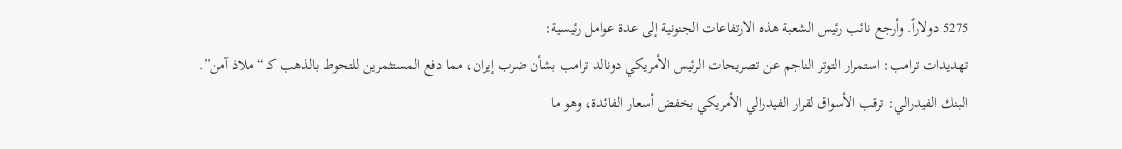5275 دولاراً. وأرجع نائب رئيس الشعبة هذه الارتفاعات الجنونية إلى عدة عوامل رئيسية:
تهديدات ترامب: استمرار التوتر الناجم عن تصريحات الرئيس الأمريكي دونالد ترامب بشأن ضرب إيران، مما دفع المستثمرين للتحوط بالذهب كـ “ملاذ آمن”.
البنك الفيدرالي: ترقب الأسواق لقرار الفيدرالي الأمريكي بخفض أسعار الفائدة، وهو ما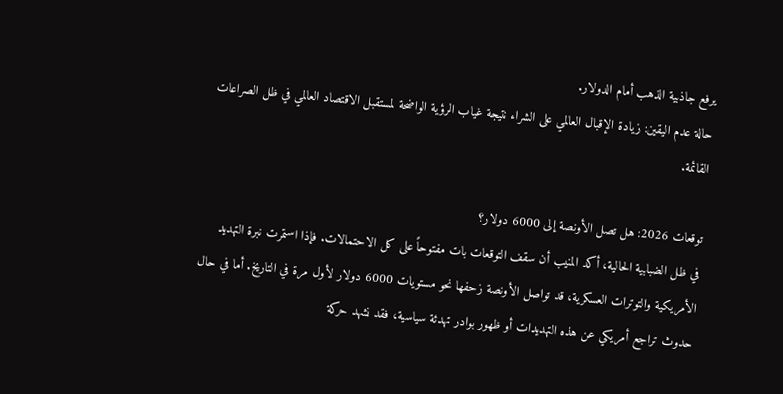يرفع جاذبية الذهب أمام الدولار.
حالة عدم اليقين: زيادة الإقبال العالمي على الشراء نتيجة غياب الرؤية الواضحة لمستقبل الاقتصاد العالمي في ظل الصراعات القائمة.

توقعات 2026: هل تصل الأونصة إلى 6000 دولار؟
في ظل الضبابية الحالية، أكد المنيب أن سقف التوقعات بات مفتوحاً على كل الاحتمالات. فإذا استمرت نبرة التهديد الأمريكية والتوترات العسكرية، قد تواصل الأونصة زحفها نحو مستويات 6000 دولار لأول مرة في التاريخ. أما في حال حدوث تراجع أمريكي عن هذه التهديدات أو ظهور بوادر تهدئة سياسية، فقد نشهد حركة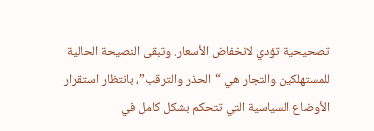تصحيحية تؤدي لانخفاض الأسعار. وتبقى النصيحة الحالية للمستهلكين والتجار هي “الحذر والترقب”، بانتظار استقرار الأوضاع السياسية التي تتحكم بشكل كامل في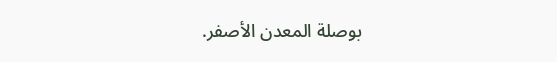بوصلة المعدن الأصفر.